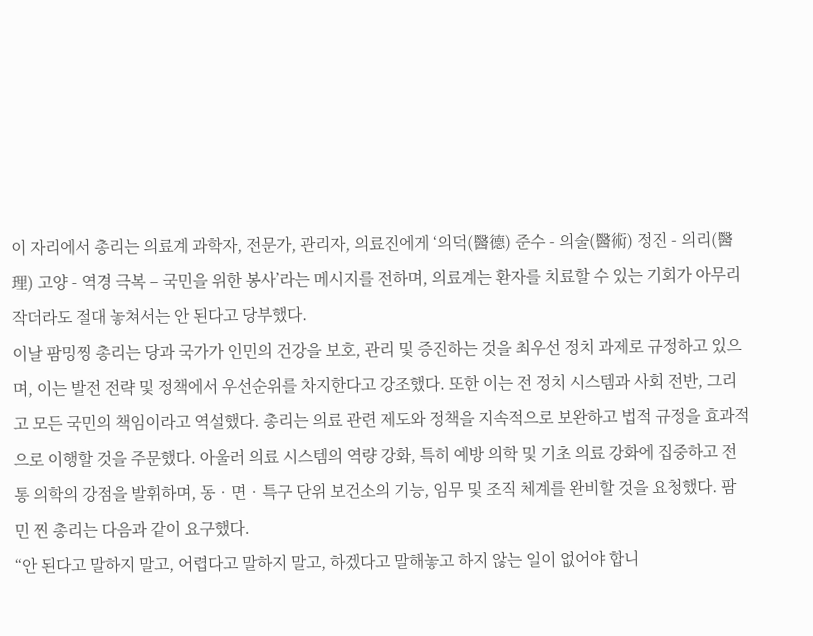이 자리에서 총리는 의료계 과학자, 전문가, 관리자, 의료진에게 ‘의덕(醫德) 준수 - 의술(醫術) 정진 - 의리(醫理) 고양 - 역경 극복 – 국민을 위한 봉사’라는 메시지를 전하며, 의료계는 환자를 치료할 수 있는 기회가 아무리 작더라도 절대 놓쳐서는 안 된다고 당부했다.
이날 팜밍찡 총리는 당과 국가가 인민의 건강을 보호, 관리 및 증진하는 것을 최우선 정치 과제로 규정하고 있으며, 이는 발전 전략 및 정책에서 우선순위를 차지한다고 강조했다. 또한 이는 전 정치 시스템과 사회 전반, 그리고 모든 국민의 책임이라고 역설했다. 총리는 의료 관련 제도와 정책을 지속적으로 보완하고 법적 규정을 효과적으로 이행할 것을 주문했다. 아울러 의료 시스템의 역량 강화, 특히 예방 의학 및 기초 의료 강화에 집중하고 전통 의학의 강점을 발휘하며, 동‧면‧특구 단위 보건소의 기능, 임무 및 조직 체계를 완비할 것을 요청했다. 팜 민 찐 총리는 다음과 같이 요구했다.
“안 된다고 말하지 말고, 어렵다고 말하지 말고, 하겠다고 말해놓고 하지 않는 일이 없어야 합니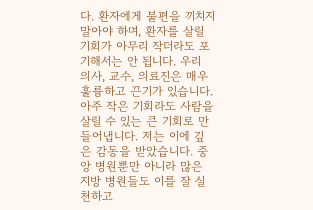다. 환자에게 불편을 끼치지 말아야 하며, 환자를 살릴 기회가 아무리 작더라도 포기해서는 안 됩니다. 우리 의사, 교수, 의료진은 매우 훌륭하고 끈기가 있습니다. 아주 작은 기회라도 사람을 살릴 수 있는 큰 기회로 만들어냅니다. 저는 이에 깊은 감동을 받았습니다. 중앙 병원뿐만 아니라 많은 지방 병원들도 이를 잘 실천하고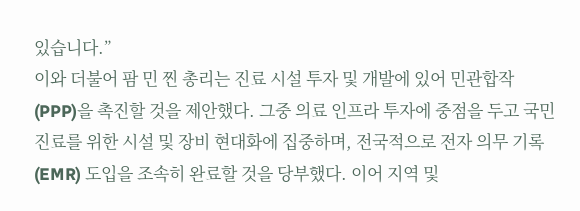있습니다.”
이와 더불어 팜 민 찐 총리는 진료 시설 투자 및 개발에 있어 민관합작(PPP)을 촉진할 것을 제안했다. 그중 의료 인프라 투자에 중점을 두고 국민 진료를 위한 시설 및 장비 현대화에 집중하며, 전국적으로 전자 의무 기록(EMR) 도입을 조속히 완료할 것을 당부했다. 이어 지역 및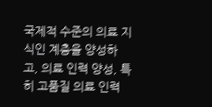국제적 수준의 의료 지식인 계층을 양성하고, 의료 인력 양성, 특히 고품질 의료 인력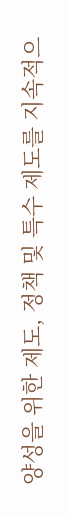양성을 위한 제도, 정책 및 특수 제도를 지속적으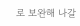로 보완해 나갈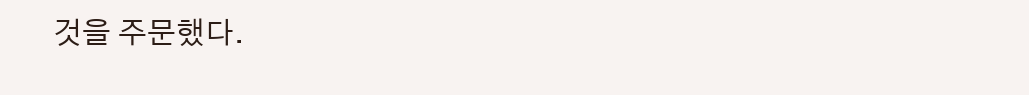것을 주문했다.